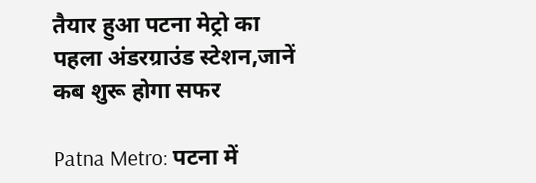तैयार हुआ पटना मेट्रो का पहला अंडरग्राउंड स्टेशन,जानें कब शुरू होगा सफर

Patna Metro: पटना में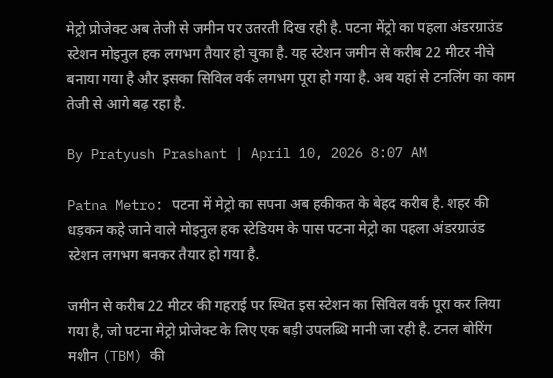मेट्रो प्रोजेक्ट अब तेजी से जमीन पर उतरती दिख रही है. पटना मेंट्रो का पहला अंडरग्राउंड स्टेशन मोइनुल हक लगभग तैयार हो चुका है. यह स्टेशन जमीन से करीब 22 मीटर नीचे बनाया गया है और इसका सिविल वर्क लगभग पूरा हो गया है. अब यहां से टनलिंग का काम तेजी से आगे बढ़ रहा है.

By Pratyush Prashant | April 10, 2026 8:07 AM

Patna Metro: पटना में मेट्रो का सपना अब हकीकत के बेहद करीब है. शहर की धड़कन कहे जाने वाले मोइनुल हक स्टेडियम के पास पटना मेट्रो का पहला अंडरग्राउंड स्टेशन लगभग बनकर तैयार हो गया है.

जमीन से करीब 22 मीटर की गहराई पर स्थित इस स्टेशन का सिविल वर्क पूरा कर लिया गया है, जो पटना मेट्रो प्रोजेक्ट के लिए एक बड़ी उपलब्धि मानी जा रही है. टनल बोरिंग मशीन (TBM) की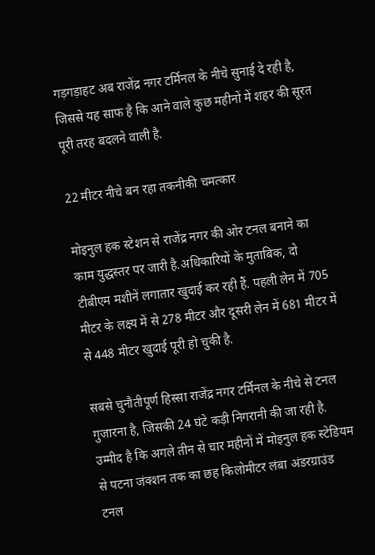गड़गड़ाहट अब राजेंद्र नगर टर्मिनल के नीचे सुनाई दे रही है, जिससे यह साफ है कि आने वाले कुछ महीनों में शहर की सूरत पूरी तरह बदलने वाली है.

22 मीटर नीचे बन रहा तकनीकी चमत्कार

मोइनुल हक स्टेशन से राजेंद्र नगर की ओर टनल बनाने का काम युद्धस्तर पर जारी है.अधिकारियों के मुताबिक, दो टीबीएम मशीनें लगातार खुदाई कर रही हैं. पहली लेन में 705 मीटर के लक्ष्य में से 278 मीटर और दूसरी लेन में 681 मीटर में से 448 मीटर खुदाई पूरी हो चुकी है.

सबसे चुनौतीपूर्ण हिस्सा राजेंद्र नगर टर्मिनल के नीचे से टनल गुजारना है, जिसकी 24 घंटे कड़ी निगरानी की जा रही है. उम्मीद है कि अगले तीन से चार महीनों में मोइनुल हक स्टेडियम से पटना जंक्शन तक का छह किलोमीटर लंबा अंडरग्राउंड टनल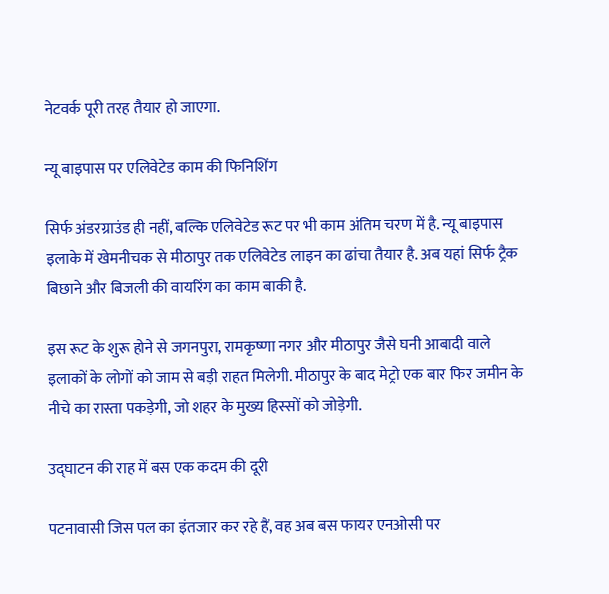नेटवर्क पूरी तरह तैयार हो जाएगा.

न्यू बाइपास पर एलिवेटेड काम की फिनिशिंग

सिर्फ अंडरग्राउंड ही नहीं, बल्कि एलिवेटेड रूट पर भी काम अंतिम चरण में है. न्यू बाइपास इलाके में खेमनीचक से मीठापुर तक एलिवेटेड लाइन का ढांचा तैयार है. अब यहां सिर्फ ट्रैक बिछाने और बिजली की वायरिंग का काम बाकी है.

इस रूट के शुरू होने से जगनपुरा, रामकृष्णा नगर और मीठापुर जैसे घनी आबादी वाले इलाकों के लोगों को जाम से बड़ी राहत मिलेगी. मीठापुर के बाद मेट्रो एक बार फिर जमीन के नीचे का रास्ता पकड़ेगी, जो शहर के मुख्य हिस्सों को जोड़ेगी.

उद्घाटन की राह में बस एक कदम की दूरी

पटनावासी जिस पल का इंतजार कर रहे हैं, वह अब बस फायर एनओसी पर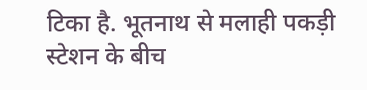टिका है. भूतनाथ से मलाही पकड़ी स्टेशन के बीच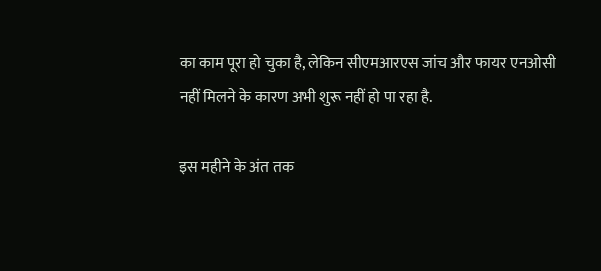का काम पूरा हो चुका है, लेकिन सीएमआरएस जांच और फायर एनओसी नहीं मिलने के कारण अभी शुरू नहीं हो पा रहा है.

इस महीने के अंत तक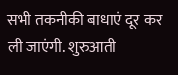सभी तकनीकी बाधाएं दूर कर ली जाएंगी. शुरुआती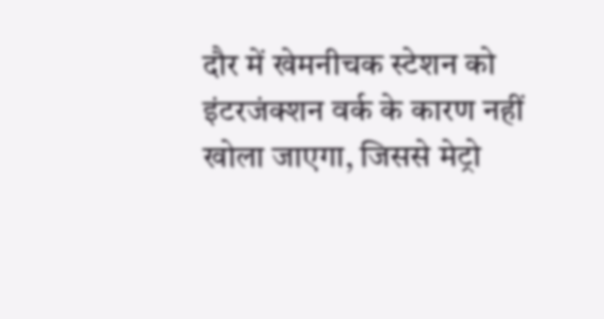दौर में खेमनीचक स्टेशन को इंटरजंक्शन वर्क के कारण नहीं खोला जाएगा, जिससे मेट्रो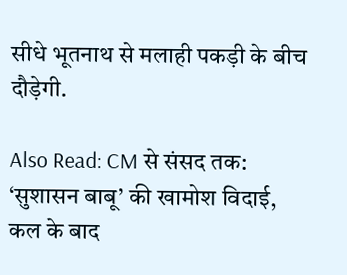सीधे भूतनाथ से मलाही पकड़ी के बीच दौड़ेगी.

Also Read: CM से संसद तक: ‘सुशासन बाबू’ की खामोश विदाई, कल के बाद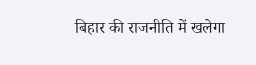बिहार की राजनीति में खलेगा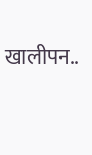खालीपन..